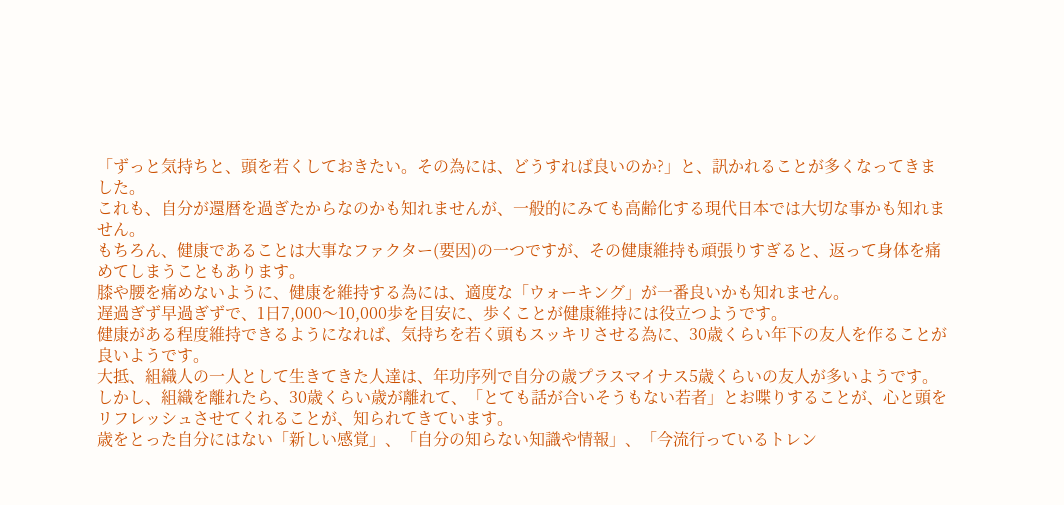「ずっと気持ちと、頭を若くしておきたい。その為には、どうすれば良いのか?」と、訊かれることが多くなってきました。
これも、自分が還暦を過ぎたからなのかも知れませんが、一般的にみても高齢化する現代日本では大切な事かも知れません。
もちろん、健康であることは大事なファクター(要因)の一つですが、その健康維持も頑張りすぎると、返って身体を痛めてしまうこともあります。
膝や腰を痛めないように、健康を維持する為には、適度な「ウォーキング」が一番良いかも知れません。
遅過ぎず早過ぎずで、1日7,000〜10,000歩を目安に、歩くことが健康維持には役立つようです。
健康がある程度維持できるようになれば、気持ちを若く頭もスッキリさせる為に、30歳くらい年下の友人を作ることが良いようです。
大抵、組織人の一人として生きてきた人達は、年功序列で自分の歳プラスマイナス5歳くらいの友人が多いようです。
しかし、組織を離れたら、30歳くらい歳が離れて、「とても話が合いそうもない若者」とお喋りすることが、心と頭をリフレッシュさせてくれることが、知られてきています。
歳をとった自分にはない「新しい感覚」、「自分の知らない知識や情報」、「今流行っているトレン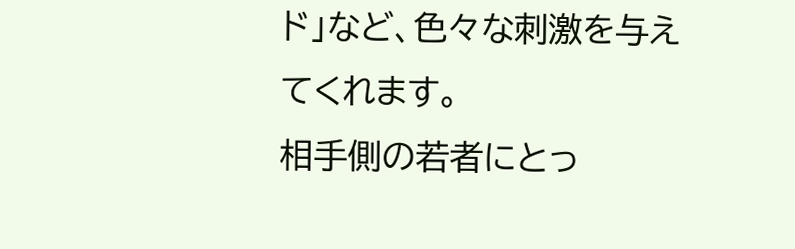ド」など、色々な刺激を与えてくれます。
相手側の若者にとっ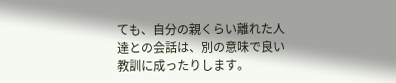ても、自分の親くらい離れた人達との会話は、別の意味で良い教訓に成ったりします。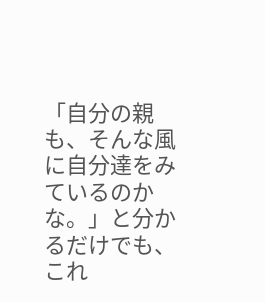「自分の親も、そんな風に自分達をみているのかな。」と分かるだけでも、これ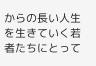からの長い人生を生きていく若者たちにとって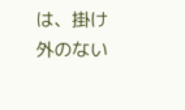は、掛け外のない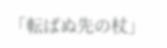「転ばぬ先の杖」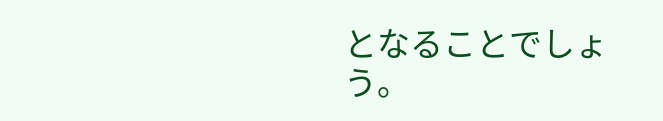となることでしょう。